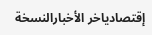إقتصادياخر الأخبارالنسخة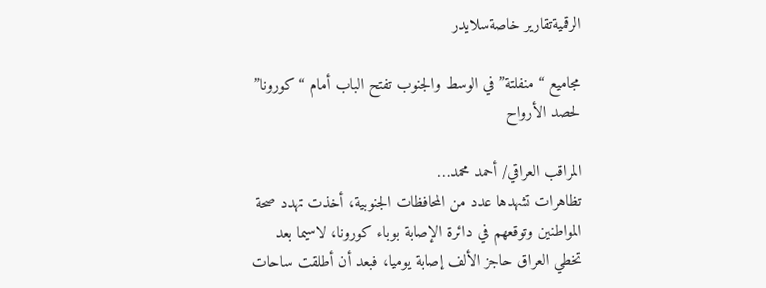الرقميةتقارير خاصةسلايدر

مجاميع “منفلتة” في الوسط والجنوب تفتح الباب أمام “كورونا” لحصد الأرواح

المراقب العراقي/ أحمد محمد…
تظاهرات تشهدها عدد من المحافظات الجنوبية، أخذت تهدد صحة المواطنين وتوقعهم في دائرة الإصابة بوباء كورونا، لاسيما بعد تخطي العراق حاجز الألف إصابة يوميا، فبعد أن أطلقت ساحات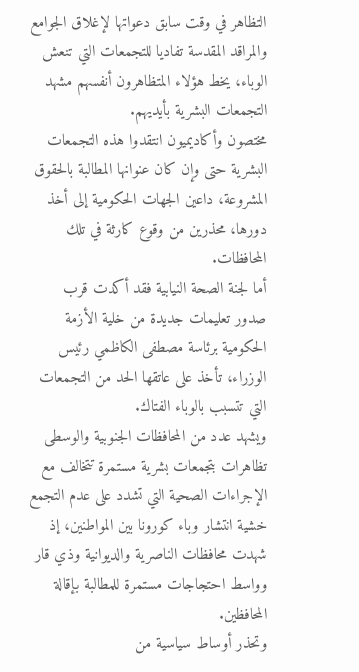التظاهر في وقت سابق دعواتها لإغلاق الجوامع والمراقد المقدسة تفاديا للتجمعات التي تنعش الوباء، يخط هؤلاء المتظاهرون أنفسهم مشهد التجمعات البشرية بأيديهم.
مختصون وأكاديميون انتقدوا هذه التجمعات البشرية حتى وإن كان عنوانها المطالبة بالحقوق المشروعة، داعين الجهات الحكومية إلى أخذ دورها، محذرين من وقوع كارثة في تلك المحافظات.
أما لجنة الصحة النيابية فقد أكدت قرب صدور تعليمات جديدة من خلية الأزمة الحكومية برئاسة مصطفى الكاظمي رئيس الوزراء، تأخذ على عاتقها الحد من التجمعات التي تتسبب بالوباء الفتاك.
ويشهد عدد من المحافظات الجنوبية والوسطى تظاهرات بتجمعات بشرية مستمرة تتخالف مع الإجراءات الصحية التي تشدد على عدم التجمع خشية انتشار وباء كورونا بين المواطنين، إذ شهدت محافظات الناصرية والديوانية وذي قار وواسط احتجاجات مستمرة للمطالبة بإقالة المحافظين.
وتحذر أوساط سياسية من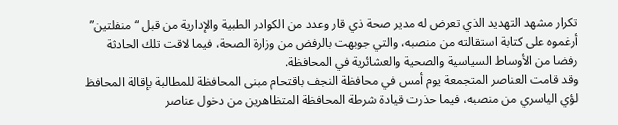تكرار مشهد التهديد الذي تعرض له مدير صحة ذي قار وعدد من الكوادر الطبية والإدارية من قبل “منفلتين” أرغموه على كتابة استقالته من منصبه، والتي جوبهت بالرفض من وزارة الصحة، فيما لاقت تلك الحادثة رفضا من الأوساط السياسية والصحية والعشائرية في المحافظة.
وقد قامت العناصر المتجمعة يوم أمس في محافظة النجف باقتحام مبنى المحافظة للمطالبة بإقالة المحافظ لؤي الياسري من منصبه، فيما حذرت قيادة شرطة المحافظة المتظاهرين من دخول عناصر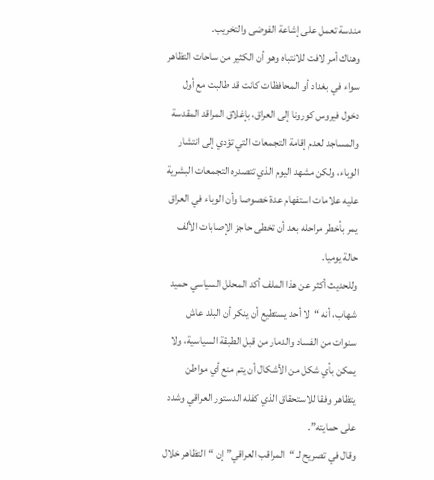مندسة تعمل على إشاعة الفوضى والتخريب.
وهناك أمر لافت للانتباه وهو أن الكثير من ساحات التظاهر سواء في بغداد أو المحافظات كانت قد طالبت مع أول دخول فيروس كورونا إلى العراق، بإغلاق المراقد المقدسة والمساجد لعدم إقامة التجمعات التي تؤدي إلى انتشار الوباء، ولكن مشهد اليوم الذي تتصدره التجمعات البشرية عليه علامات استفهام عدة خصوصا وأن الوباء في العراق يمر بأخطر مراحله بعد أن تخطى حاجز الإصابات الألف حالة يوميا.
وللحديث أكثر عن هذا الملف أكد المحلل السياسي حميد شهاب، أنه “لا أحد يستطيع أن ينكر أن البلد عاش سنوات من الفساد والدمار من قبل الطبقة السياسية، ولا يمكن بأي شكل من الأشكال أن يتم منع أي مواطن يتظاهر وفقا للاستحقاق الذي كفله الدستور العراقي وشدد على حمايته”.
وقال في تصريح لـ “المراقب العراقي” إن “التظاهر خلال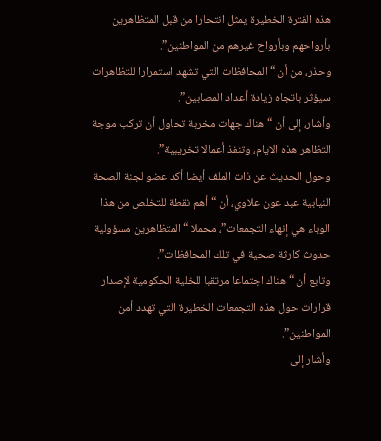هذه الفترة الخطيرة يمثل انتحارا من قبل المتظاهرين بأرواحهم وبأرواح غيرهم من المواطنين”.
وحذر، من أن “المحافظات التي تشهد استمرارا للتظاهرات سيؤثر باتجاه زيادة أعداد المصابين”.
وأشار، إلى أن “هناك جهات مخربة تحاول أن تركب موجة التظاهر هذه الايام، وتنفذ أعمالا تخريبية”.
وحول الحديث عن ذات الملف أيضا أكد عضو لجنة الصحة النيابية عبد عون علاوي، أن “أهم نقطة للتخلص من هذا الوباء هي إنهاء التجمعات”، محملا “المتظاهرين مسؤولية حدوث كارثة صحية في تلك المحافظات”.
وتابع أن “هناك اجتماعا مرتقبا للخلية الحكومية لإصدار قرارات حول هذه التجمعات الخطيرة التي تهدد أمن المواطنين”.
وأشار إلى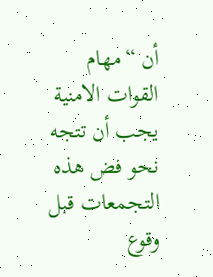أن “مهام القوات الامنية يجب أن تتجه نحو فض هذه التجمعات قبل وقوع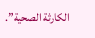الكارثة الصحية”.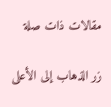مقالات ذات صلة

زر الذهاب إلى الأعلى